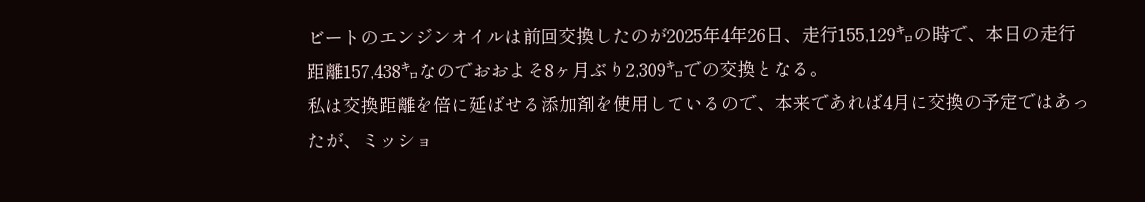ビートのエンジンオイルは前回交換したのが2025年4年26日、走行155,129㌔の時で、本日の走行距離157,438㌔なのでおおよそ8ヶ月ぶり2,309㌔での交換となる。
私は交換距離を倍に延ばせる添加剤を使用しているので、本来であれば4月に交換の予定ではあったが、ミッショ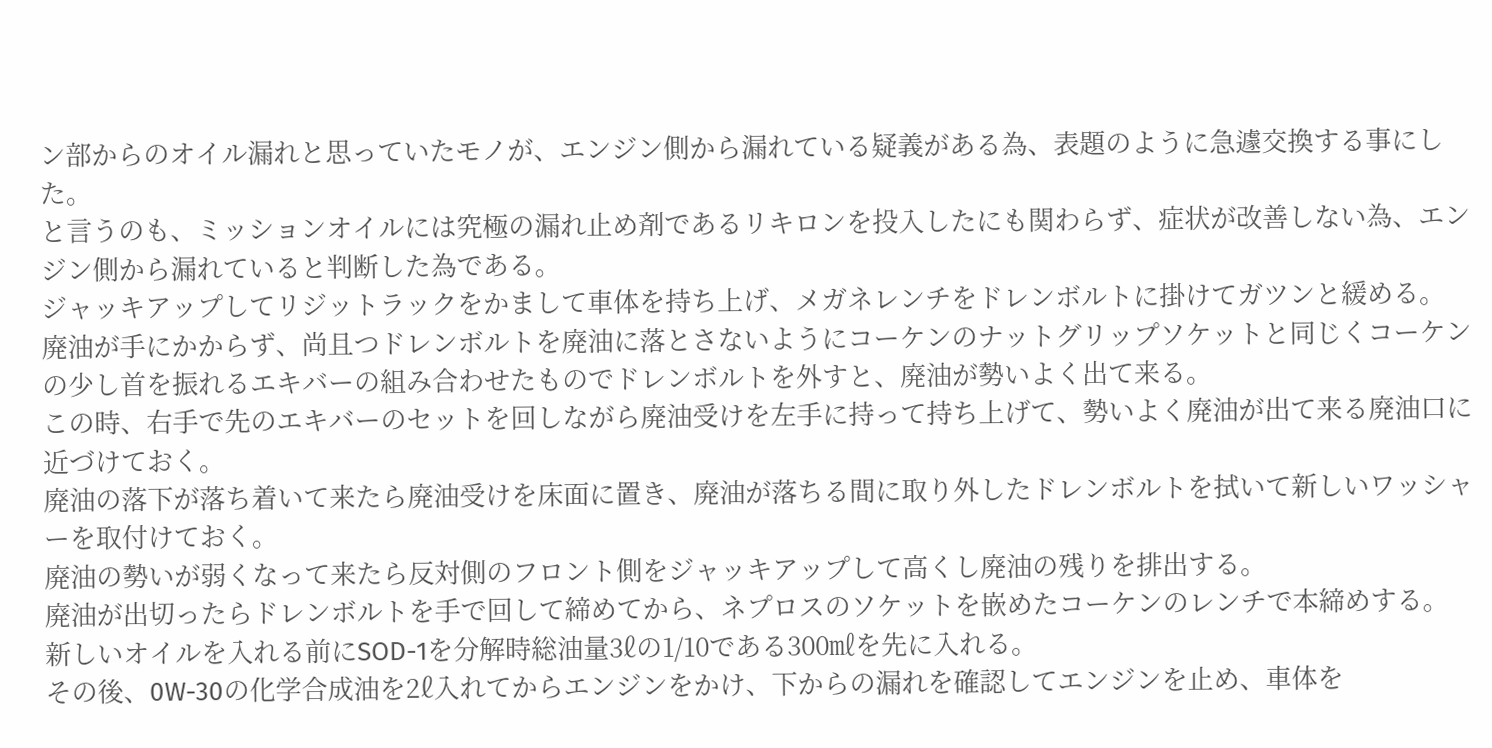ン部からのオイル漏れと思っていたモノが、エンジン側から漏れている疑義がある為、表題のように急遽交換する事にした。
と言うのも、ミッションオイルには究極の漏れ止め剤であるリキロンを投入したにも関わらず、症状が改善しない為、エンジン側から漏れていると判断した為である。
ジャッキアップしてリジットラックをかまして車体を持ち上げ、メガネレンチをドレンボルトに掛けてガツンと緩める。
廃油が手にかからず、尚且つドレンボルトを廃油に落とさないようにコーケンのナットグリップソケットと同じくコーケンの少し首を振れるエキバーの組み合わせたものでドレンボルトを外すと、廃油が勢いよく出て来る。
この時、右手で先のエキバーのセットを回しながら廃油受けを左手に持って持ち上げて、勢いよく廃油が出て来る廃油口に近づけておく。
廃油の落下が落ち着いて来たら廃油受けを床面に置き、廃油が落ちる間に取り外したドレンボルトを拭いて新しいワッシャーを取付けておく。
廃油の勢いが弱くなって来たら反対側のフロント側をジャッキアップして高くし廃油の残りを排出する。
廃油が出切ったらドレンボルトを手で回して締めてから、ネプロスのソケットを嵌めたコーケンのレンチで本締めする。
新しいオイルを入れる前にSOD-1を分解時総油量3ℓの1/10である300㎖を先に入れる。
その後、0W-30の化学合成油を2ℓ入れてからエンジンをかけ、下からの漏れを確認してエンジンを止め、車体を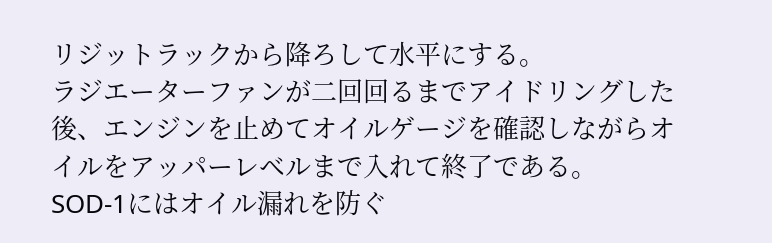リジットラックから降ろして水平にする。
ラジエーターファンが二回回るまでアイドリングした後、エンジンを止めてオイルゲージを確認しながらオイルをアッパーレベルまで入れて終了である。
SOD-1にはオイル漏れを防ぐ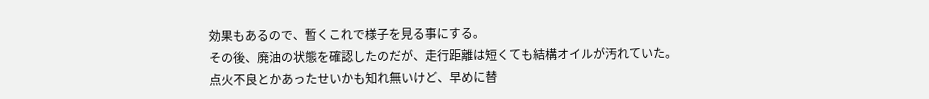効果もあるので、暫くこれで様子を見る事にする。
その後、廃油の状態を確認したのだが、走行距離は短くても結構オイルが汚れていた。
点火不良とかあったせいかも知れ無いけど、早めに替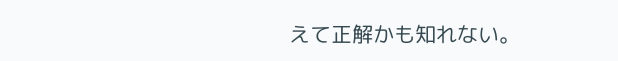えて正解かも知れない。